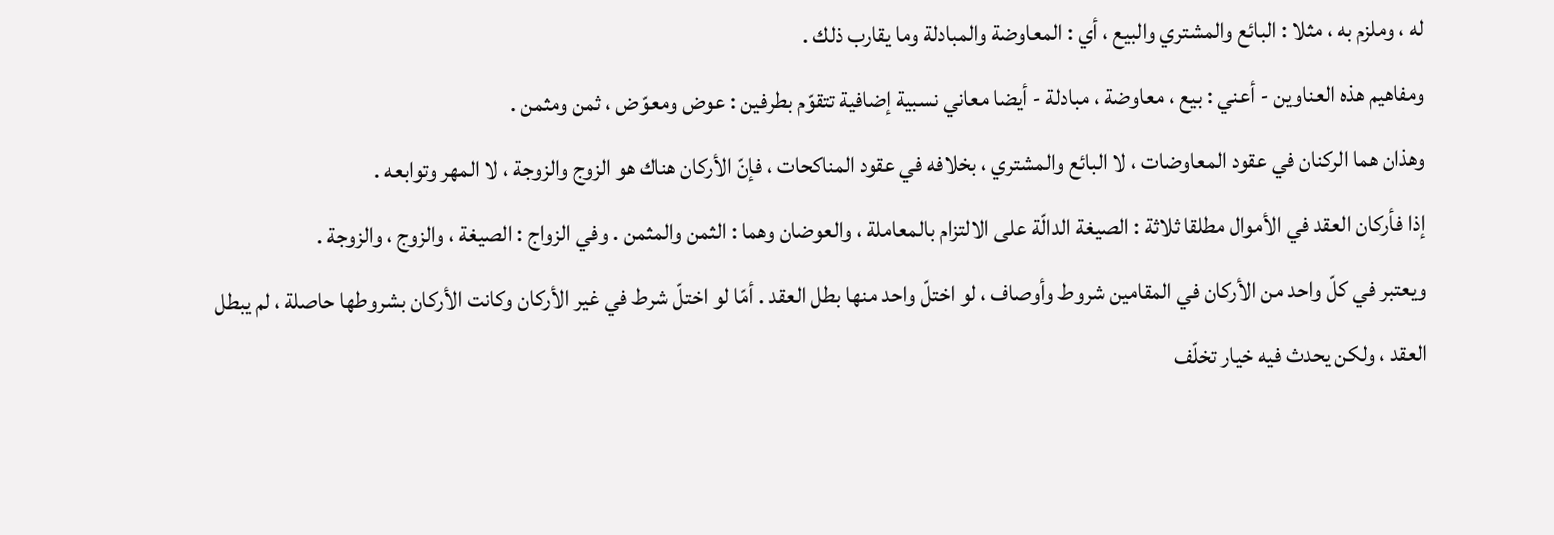له ، وملزم به ، مثلا : البائع والمشتري والبيع ، أي : المعاوضة والمبادلة وما يقارب ذلك .
ومفاهيم هذه العناوين - أعني : بيع ، معاوضة ، مبادلة - أيضا معاني نسبية إضافية تتقوّم بطرفين : عوض ومعوّض ، ثمن ومثمن .
وهذان هما الركنان في عقود المعاوضات ، لا البائع والمشتري ، بخلافه في عقود المناكحات ، فإنّ الأركان هناك هو الزوج والزوجة ، لا المهر وتوابعه .
إذا فأركان العقد في الأموال مطلقا ثلاثة : الصيغة الدالّة على الالتزام بالمعاملة ، والعوضان وهما : الثمن والمثمن . وفي الزواج : الصيغة ، والزوج ، والزوجة .
ويعتبر في كلّ واحد من الأركان في المقامين شروط وأوصاف ، لو اختلّ واحد منها بطل العقد . أمّا لو اختلّ شرط في غير الأركان وكانت الأركان بشروطها حاصلة ، لم يبطل العقد ، ولكن يحدث فيه خيار تخلّف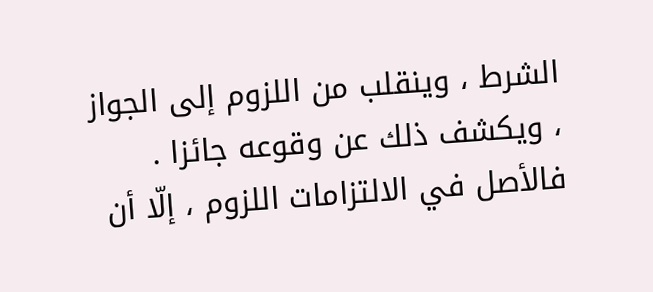الشرط ، وينقلب من اللزوم إلى الجواز ، ويكشف ذلك عن وقوعه جائزا .
فالأصل في الالتزامات اللزوم ، إلّا أن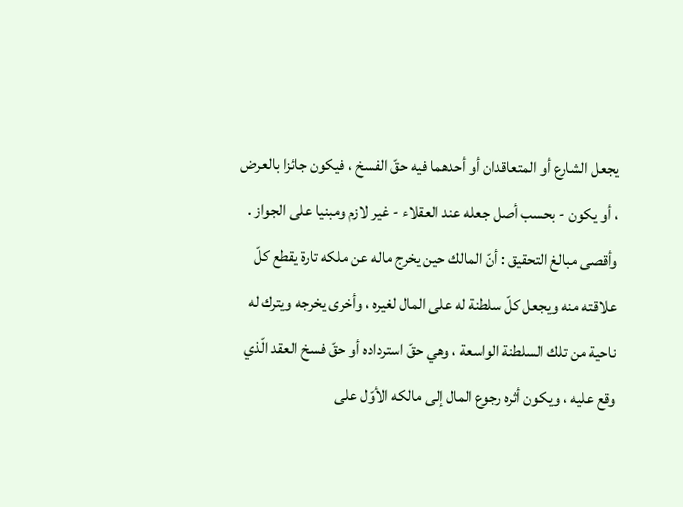يجعل الشارع أو المتعاقدان أو أحدهما فيه حقّ الفسخ ، فيكون جائزا بالعرض ، أو يكون - بحسب أصل جعله عند العقلاء - غير لازم ومبنيا على الجواز .
وأقصى مبالغ التحقيق : أنّ المالك حين يخرج ماله عن ملكه تارة يقطع كلّ علاقته منه ويجعل كلّ سلطنة له على المال لغيره ، وأخرى يخرجه ويترك له ناحية من تلك السلطنة الواسعة ، وهي حقّ استرداده أو حقّ فسخ العقد الّذي وقع عليه ، ويكون أثره رجوع المال إلى مالكه الأوّل على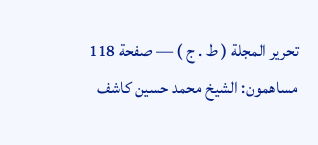تحرير المجلة ( ط . ج ) — صفحة 118
مساهمون: الشيخ محمد حسين كاشف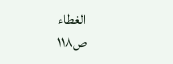الغطاء
ص١١٨